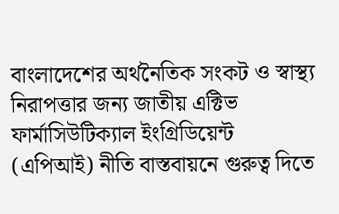বাংলাদেশের অর্থনৈতিক সংকট ও স্বাস্থ্য নিরাপত্তার জন্য জাতীয় এক্টিভ ফার্মাসিউটিক্যাল ইংগ্রিডিয়েন্ট (এপিআই) নীতি বাস্তবায়নে গুরুত্ব দিতে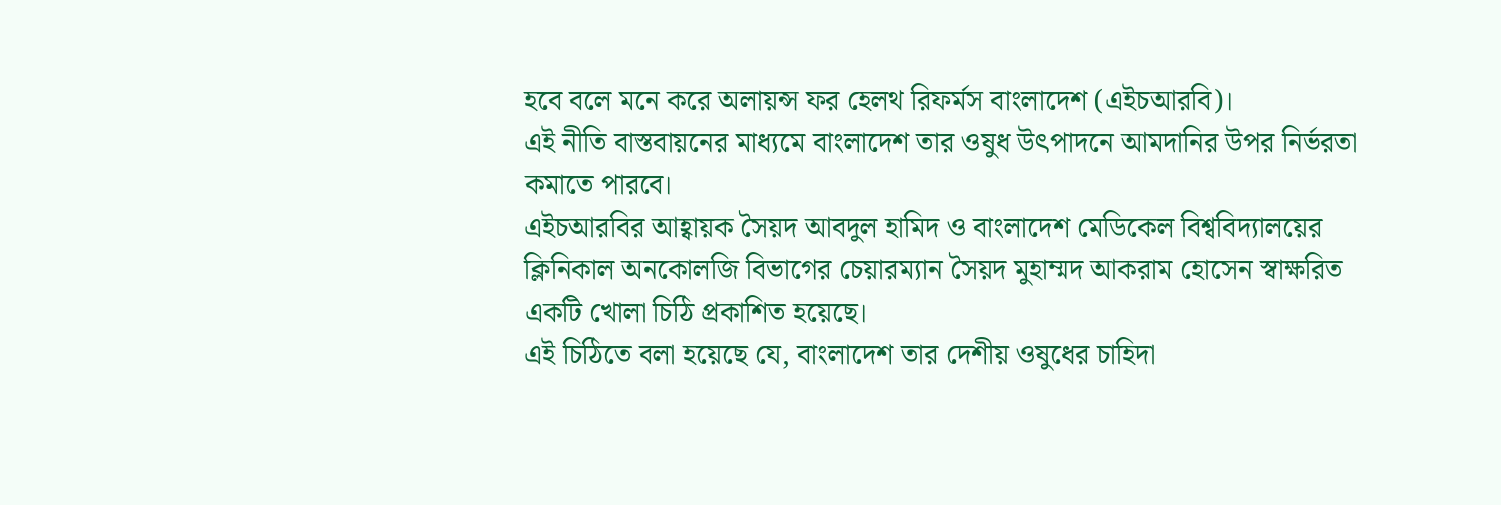হবে বলে মনে করে অলায়ন্স ফর হেলথ রিফর্মস বাংলাদেশ (এইচআরবি)।
এই নীতি বাস্তবায়নের মাধ্যমে বাংলাদেশ তার ওষুধ উৎপাদনে আমদানির উপর নির্ভরতা কমাতে পারবে।
এইচআরবির আহ্বায়ক সৈয়দ আবদুল হামিদ ও বাংলাদেশ মেডিকেল বিশ্ববিদ্যালয়ের ক্লিনিকাল অনকোলজি বিভাগের চেয়ারম্যান সৈয়দ মুহাম্মদ আকরাম হোসেন স্বাক্ষরিত একটি খোলা চিঠি প্রকাশিত হয়েছে।
এই চিঠিতে বলা হয়েছে যে, বাংলাদেশ তার দেশীয় ওষুধের চাহিদা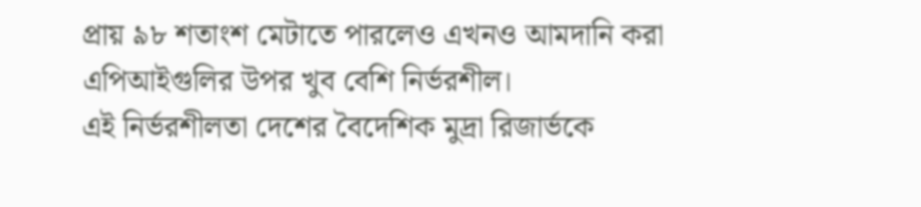প্রায় ৯৮ শতাংশ মেটাতে পারলেও এখনও আমদানি করা এপিআইগুলির উপর খুব বেশি নির্ভরশীল।
এই নির্ভরশীলতা দেশের বৈদেশিক মুদ্রা রিজার্ভকে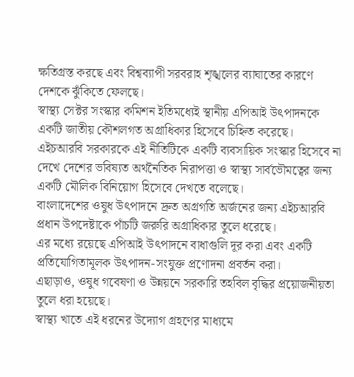ক্ষতিগ্রস্ত করছে এবং বিশ্বব্যাপী সরবরাহ শৃঙ্খলের ব্যাঘাতের কারণে দেশকে ঝুঁকিতে ফেলছে।
স্বাস্থ্য সেক্টর সংস্কার কমিশন ইতিমধ্যেই স্থানীয় এপিআই উৎপাদনকে একটি জাতীয় কৌশলগত অগ্রাধিকার হিসেবে চিহ্নিত করেছে।
এইচআরবি সরকারকে এই নীতিটিকে একটি ব্যবসায়িক সংস্কার হিসেবে না দেখে দেশের ভবিষ্যত অর্থনৈতিক নিরাপত্তা ও স্বাস্থ্য সার্বভৌমত্বের জন্য একটি মৌলিক বিনিয়োগ হিসেবে দেখতে বলেছে।
বাংলাদেশের ওষুধ উৎপাদনে দ্রুত অগ্রগতি অর্জনের জন্য এইচআরবি প্রধান উপদেষ্টাকে পাঁচটি জরুরি অগ্রাধিকার তুলে ধরেছে।
এর মধ্যে রয়েছে এপিআই উৎপাদনে বাধাগুলি দূর করা এবং একটি প্রতিযোগিতামূলক উৎপাদন-সংযুক্ত প্রণোদনা প্রবর্তন করা।
এছাড়াও, ওষুধ গবেষণা ও উন্নয়নে সরকারি তহবিল বৃদ্ধির প্রয়োজনীয়তা তুলে ধরা হয়েছে।
স্বাস্থ্য খাতে এই ধরনের উদ্যোগ গ্রহণের মাধ্যমে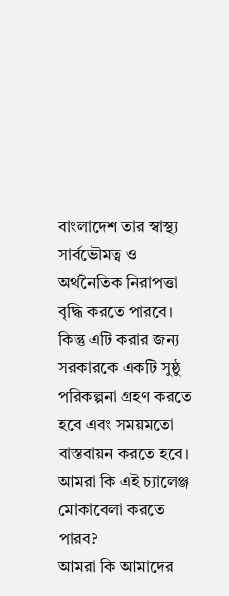বাংলাদেশ তার স্বাস্থ্য সার্বভৌমত্ব ও অর্থনৈতিক নিরাপত্তা বৃদ্ধি করতে পারবে।
কিন্তু এটি করার জন্য সরকারকে একটি সুষ্ঠু পরিকল্পনা গ্রহণ করতে হবে এবং সময়মতো বাস্তবায়ন করতে হবে।
আমরা কি এই চ্যালেঞ্জ মোকাবেলা করতে পারব?
আমরা কি আমাদের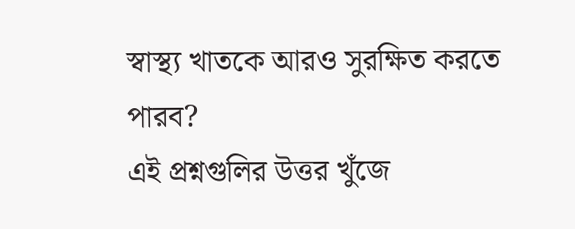স্বাস্থ্য খাতকে আরও সুরক্ষিত করতে পারব?
এই প্রশ্নগুলির উত্তর খুঁজে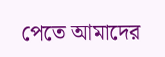পেতে আমাদের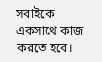সবাইকে একসাথে কাজ করতে হবে।